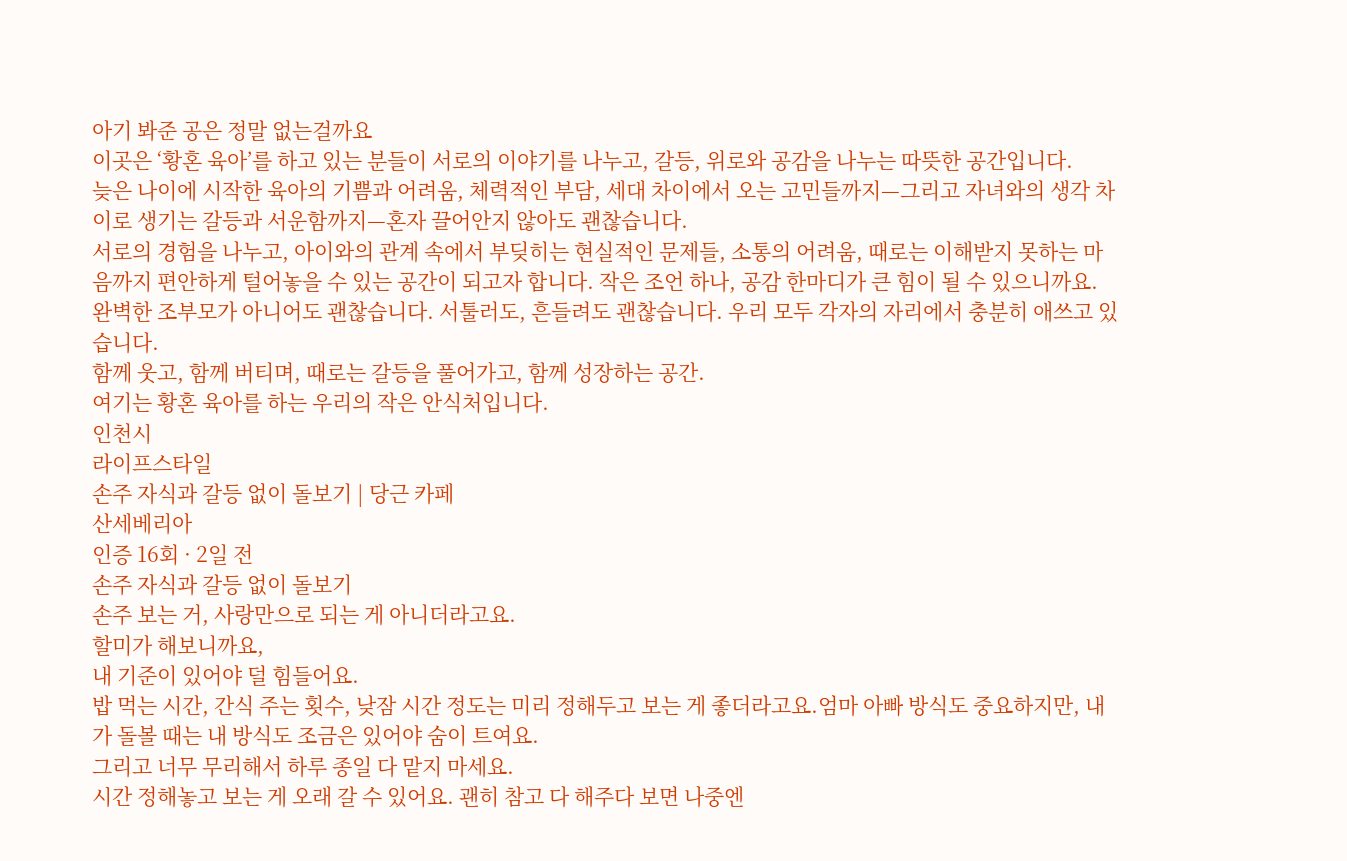아기 봐준 공은 정말 없는걸까요
이곳은 ‘황혼 육아’를 하고 있는 분들이 서로의 이야기를 나누고, 갈등, 위로와 공감을 나누는 따뜻한 공간입니다.
늦은 나이에 시작한 육아의 기쁨과 어려움, 체력적인 부담, 세대 차이에서 오는 고민들까지—그리고 자녀와의 생각 차이로 생기는 갈등과 서운함까지—혼자 끌어안지 않아도 괜찮습니다.
서로의 경험을 나누고, 아이와의 관계 속에서 부딪히는 현실적인 문제들, 소통의 어려움, 때로는 이해받지 못하는 마음까지 편안하게 털어놓을 수 있는 공간이 되고자 합니다. 작은 조언 하나, 공감 한마디가 큰 힘이 될 수 있으니까요.
완벽한 조부모가 아니어도 괜찮습니다. 서툴러도, 흔들려도 괜찮습니다. 우리 모두 각자의 자리에서 충분히 애쓰고 있습니다.
함께 웃고, 함께 버티며, 때로는 갈등을 풀어가고, 함께 성장하는 공간.
여기는 황혼 육아를 하는 우리의 작은 안식처입니다.
인천시
라이프스타일
손주 자식과 갈등 없이 돌보기 | 당근 카페
산세베리아
인증 16회 · 2일 전
손주 자식과 갈등 없이 돌보기
손주 보는 거, 사랑만으로 되는 게 아니더라고요.
할미가 해보니까요,
내 기준이 있어야 덜 힘들어요.
밥 먹는 시간, 간식 주는 횟수, 낮잠 시간 정도는 미리 정해두고 보는 게 좋더라고요.엄마 아빠 방식도 중요하지만, 내가 돌볼 때는 내 방식도 조금은 있어야 숨이 트여요.
그리고 너무 무리해서 하루 종일 다 맡지 마세요.
시간 정해놓고 보는 게 오래 갈 수 있어요. 괜히 참고 다 해주다 보면 나중엔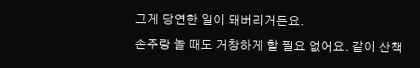그게 당연한 일이 돼버리거든요.
손주랑 놀 때도 거창하게 할 필요 없어요. 같이 산책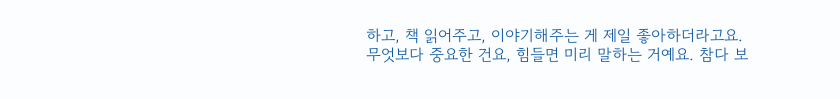하고, 책 읽어주고, 이야기해주는 게 제일 좋아하더라고요.
무엇보다 중요한 건요, 힘들면 미리 말하는 거예요. 참다 보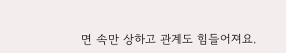면 속만 상하고 관계도 힘들어져요.